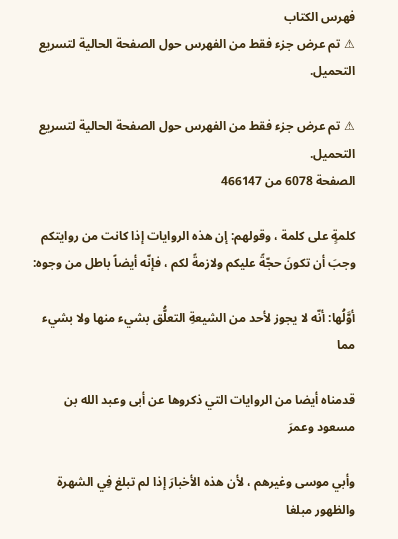فهرس الكتاب
⚠ تم عرض جزء فقط من الفهرس حول الصفحة الحالية لتسريع التحميل.

⚠ تم عرض جزء فقط من الفهرس حول الصفحة الحالية لتسريع التحميل.
الصفحة 6078 من 466147

كلمةٍ على كلمة ، وقولهم: إن هذه الروايات إذا كانت من روايتكم وجبَ أن تكونَ حجّةً عليكم ولازمةً لكم ، فإنّه أيضاً باطل من وجوه:

أوَّلُها: أنّه لا يجوز لأحد من الشيعةِ التعلُّق بشيء منها ولا بشيء مما

قدمناه أيضا من الروايات التي ذكروها عن أبى وعبد الله بن مسعود وعمرَ

وأبي موسى وغيرهم ، لأن هذه الأخبارَ إذا لم تبلغ فِي الشهرة والظهور مبلغا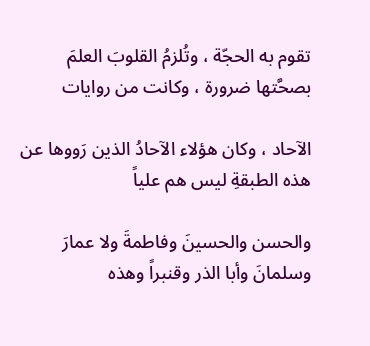تقوم به الحجّة ، وتُلزمُ القلوبَ العلمَ بصحَّتها ضرورة ، وكانت من روايات

الآحاد ، وكان هؤلاء الآحادُ الذين رَووها عن هذه الطبقةِ ليس هم علياً

والحسن والحسينَ وفاطمةَ ولا عمارَ وسلمانَ وأبا الذر وقنبراً وهذه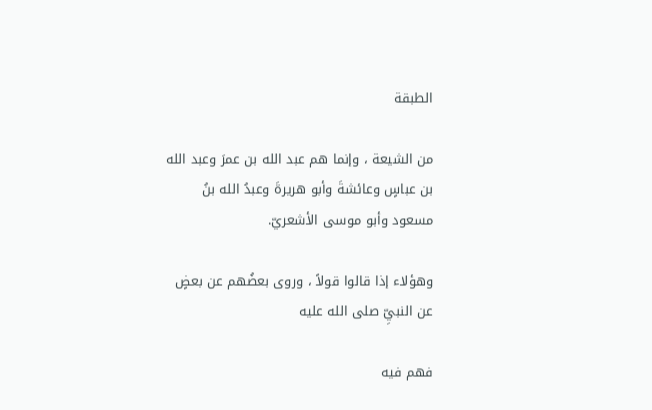الطبقة

من الشيعة ، وإنما هم عبد الله بن عمرَ وعبد الله بن عباسٍ وعائشةَ وأبو هريرةَ وعبدُ الله بنُ مسعود وأبو موسى الأشعريّ.

وهؤلاء إذا قالوا قولاً ، وروى بعضُهم عن بعضٍ عن النبيِّ صلى الله عليه

فهم فيه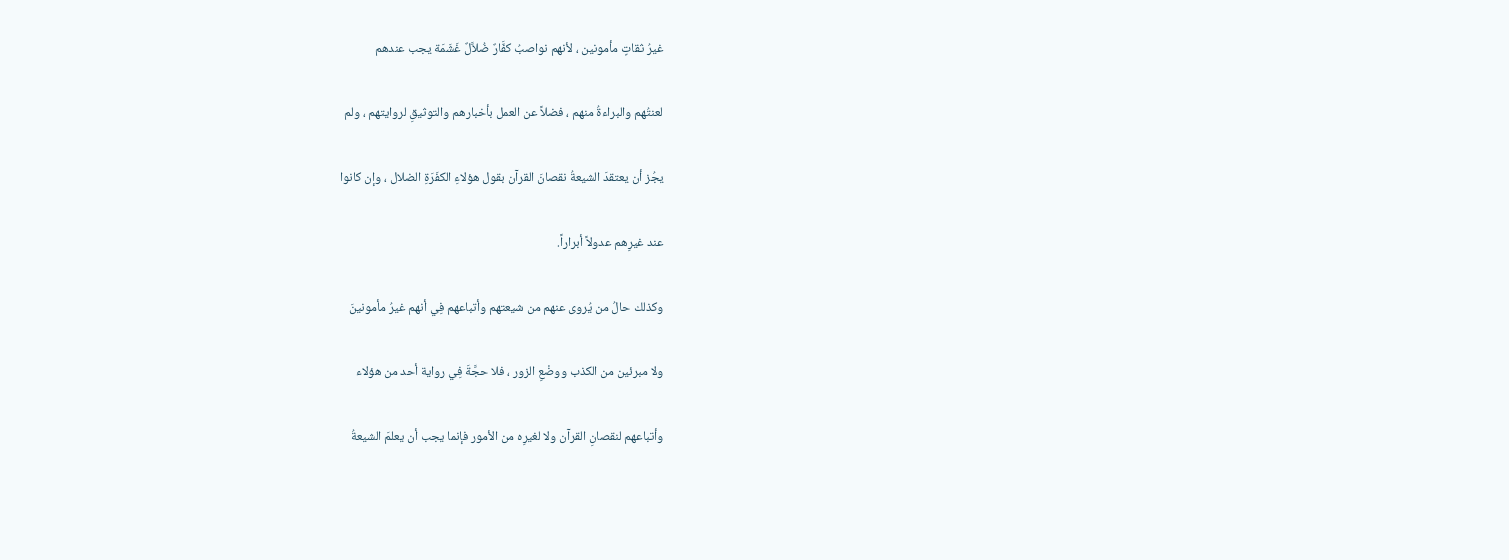غيرُ ثقاتٍ مأمونين ، لأنهم نواصبُ كفَّارٌ ضُلاَّلٌ غَشَمَة يجب عندهم

لعنتُهم والبراءةُ منهم ، فضلاً عن العمل بأخبارهم والتوثيقِ لروايتهم ، ولم

يجُز أن يعتقدَ الشيعةُ نقصانَ القرآن بقول هؤلاءِ الكفَرَةِ الضلال ، وإن كانوا

عند غيرِهم عدولاً أبراراً.

وكذلك حالُ من يُروى عنهم من شيعتهم وأتباعهم فِي أنهم غيرُ مأمونينَ

ولا مبرئين من الكذب ووضْعِ الزور ، فلا حجَّةَ فِي رواية أحد من هؤلاء

وأتباعهم لنقصانِ القرآن ولا لغيرِه من الأمور فإنما يجب أن يعلمَ الشيعةُ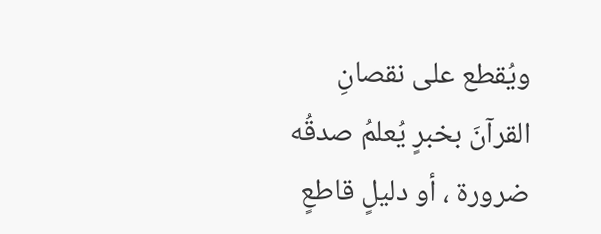ويُقطع على نقصانِ القرآنَ بخبرٍ يُعلمُ صدقُه ضرورة ، أو دليلٍ قاطعٍ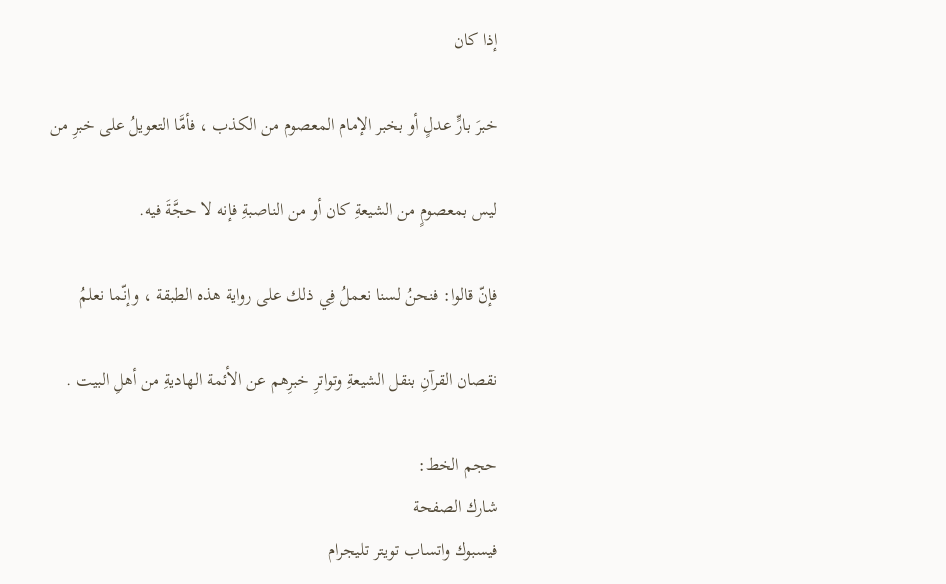إذا كان

خبرَ بارٍّ عدلٍ أو بخبر الإمام المعصوم من الكذب ، فأمَّا التعويلُ على خبرِ من

ليس بمعصومٍ من الشيعةِ كان أو من الناصبةِ فإنه لا حجَّةَ فيه.

فإنّ قالوا: فنحنُ لسنا نعملُ فِي ذلك على رواية هذه الطبقة ، وإنّما نعلمُ

نقصان القرآنِ بنقل الشيعةِ وتواترِ خبرِهم عن الأئمة الهاديةِ من أهلِ البيت .

حجم الخط:
شارك الصفحة
فيسبوك واتساب تويتر تليجرام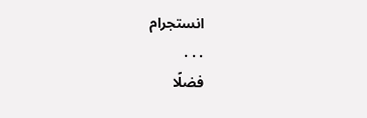انستجرام
. . .
فضلًا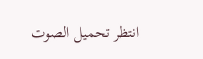انتظر تحميل الصوت